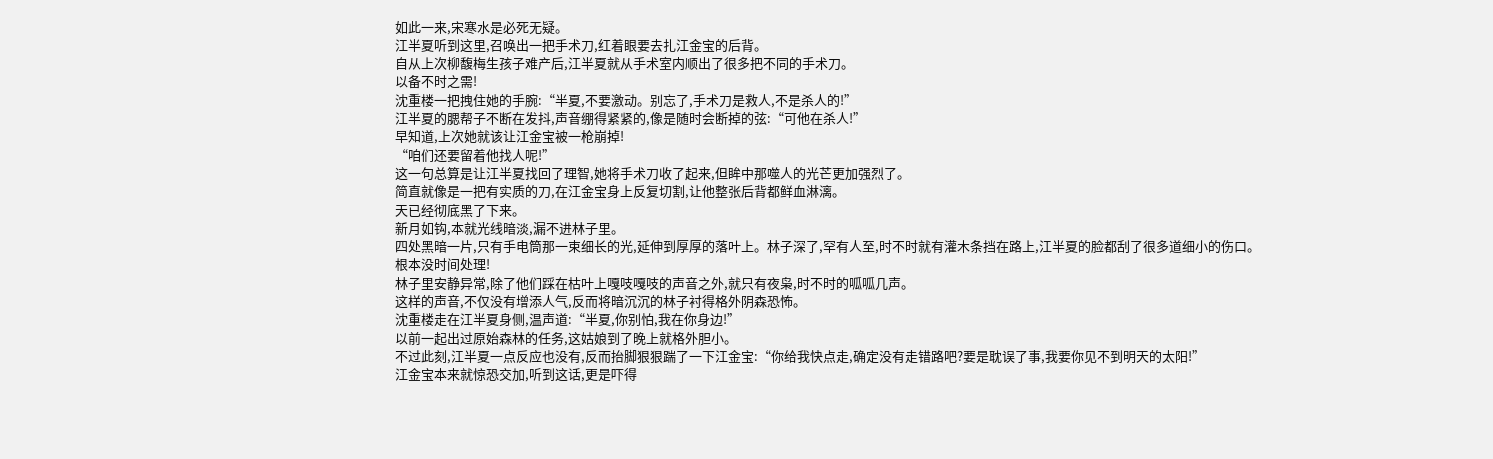如此一来,宋寒水是必死无疑。
江半夏听到这里,召唤出一把手术刀,红着眼要去扎江金宝的后背。
自从上次柳馥梅生孩子难产后,江半夏就从手术室内顺出了很多把不同的手术刀。
以备不时之需!
沈重楼一把拽住她的手腕:“半夏,不要激动。别忘了,手术刀是救人,不是杀人的!”
江半夏的腮帮子不断在发抖,声音绷得紧紧的,像是随时会断掉的弦:“可他在杀人!”
早知道,上次她就该让江金宝被一枪崩掉!
“咱们还要留着他找人呢!”
这一句总算是让江半夏找回了理智,她将手术刀收了起来,但眸中那噬人的光芒更加强烈了。
简直就像是一把有实质的刀,在江金宝身上反复切割,让他整张后背都鲜血淋漓。
天已经彻底黑了下来。
新月如钩,本就光线暗淡,漏不进林子里。
四处黑暗一片,只有手电筒那一束细长的光,延伸到厚厚的落叶上。林子深了,罕有人至,时不时就有灌木条挡在路上,江半夏的脸都刮了很多道细小的伤口。
根本没时间处理!
林子里安静异常,除了他们踩在枯叶上嘎吱嘎吱的声音之外,就只有夜枭,时不时的呱呱几声。
这样的声音,不仅没有增添人气,反而将暗沉沉的林子衬得格外阴森恐怖。
沈重楼走在江半夏身侧,温声道:“半夏,你别怕,我在你身边!”
以前一起出过原始森林的任务,这姑娘到了晚上就格外胆小。
不过此刻,江半夏一点反应也没有,反而抬脚狠狠踹了一下江金宝:“你给我快点走,确定没有走错路吧?要是耽误了事,我要你见不到明天的太阳!”
江金宝本来就惊恐交加,听到这话,更是吓得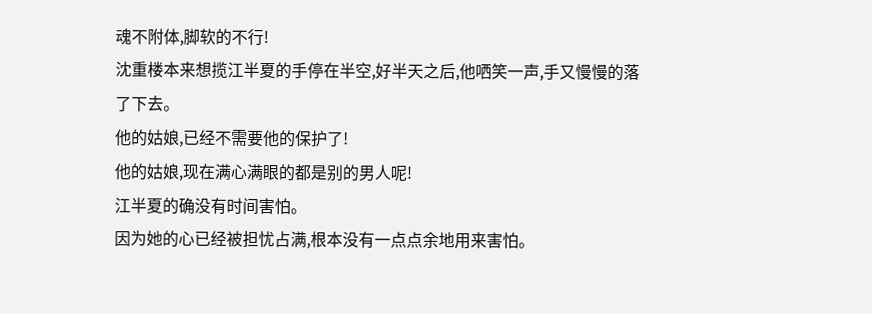魂不附体,脚软的不行!
沈重楼本来想揽江半夏的手停在半空,好半天之后,他哂笑一声,手又慢慢的落了下去。
他的姑娘,已经不需要他的保护了!
他的姑娘,现在满心满眼的都是别的男人呢!
江半夏的确没有时间害怕。
因为她的心已经被担忧占满,根本没有一点点余地用来害怕。